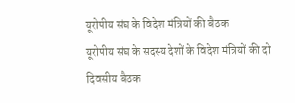यूरोपीय संघ के विदेश मंत्रियों की बैठक
यूरोपीय संघ के सदस्य देशों के विदेश मंत्रियों की दो दिवसीय बैठक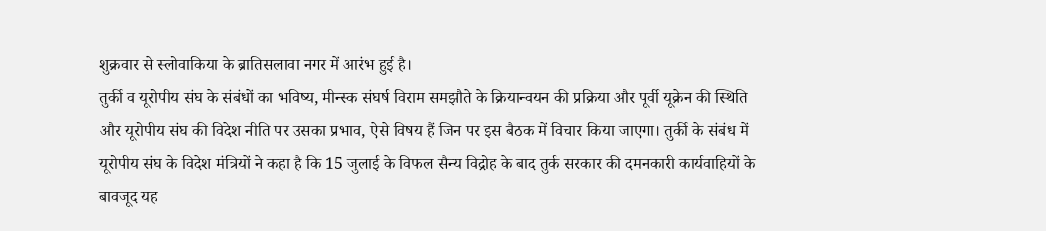शुक्रवार से स्लोवाकिया के ब्रातिसलावा नगर में आरंभ हुई है।
तुर्की व यूरोपीय संघ के संबंधों का भविष्य, मीन्स्क संघर्ष विराम समझौते के क्रियान्वयन की प्रक्रिया और पूर्वी यूक्रेन की स्थिति और यूरोपीय संघ की विदेश नीति पर उसका प्रभाव, ऐसे विषय हैं जिन पर इस बैठक में विचार किया जाएगा। तुर्की के संबंध में यूरोपीय संघ के विदेश मंत्रियों ने कहा है कि 15 जुलाई के विफल सैन्य विद्रोह के बाद तुर्क सरकार की दमनकारी कार्यवाहियों के बावजूद यह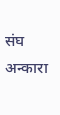संघ अन्कारा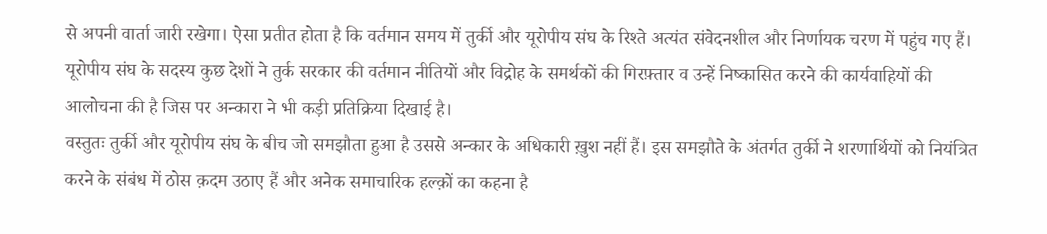से अपनी वार्ता जारी रखेगा। ऐसा प्रतीत होता है कि वर्तमान समय में तुर्की और यूरोपीय संघ के रिश्ते अत्यंत संवेदनशील और निर्णायक चरण में पहुंच गए हैं। यूरोपीय संघ के सदस्य कुछ देशों ने तुर्क सरकार की वर्तमान नीतियों और विद्रोह के समर्थकों की गिरफ़्तार व उन्हें निष्कासित करने की कार्यवाहियों की आलोचना की है जिस पर अन्कारा ने भी कड़ी प्रतिक्रिया दिखाई है।
वस्तुतः तुर्की और यूरोपीय संघ के बीच जो समझौता हुआ है उससे अन्कार के अधिकारी ख़ुश नहीं हैं। इस समझौते के अंतर्गत तुर्की ने शरणार्थियों को नियंत्रित करने के संबंध में ठोस क़दम उठाए हैं और अनेक समाचारिक हल्क़ों का कहना है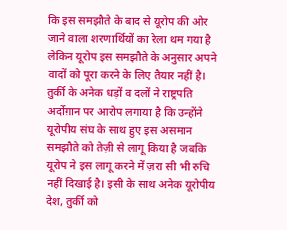कि इस समझौते के बाद से यूरोप की ओर जाने वाला शरणार्थियों का रेला थम गया है लेकिन यूरोप इस समझौते के अनुसार अपने वादों को पूरा करने के लिए तैयार नहीं है। तुर्की के अनेक धड़ों व दलों ने राष्ट्रपति अर्दोग़ान पर आरोप लगाया है कि उन्होंने यूरोपीय संघ के साथ हुए इस असमान समझौते को तेज़ी से लागू किया है जबकि यूरोप ने इस लागू करने में ज़रा सी भी रुचि नहीं दिखाई है। इसी के साथ अनेक यूरोपीय देश, तुर्की को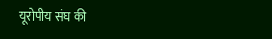यूरोपीय संघ की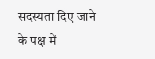सदस्यता दिए जाने के पक्ष में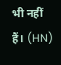भी नहीं हैं। (HN)